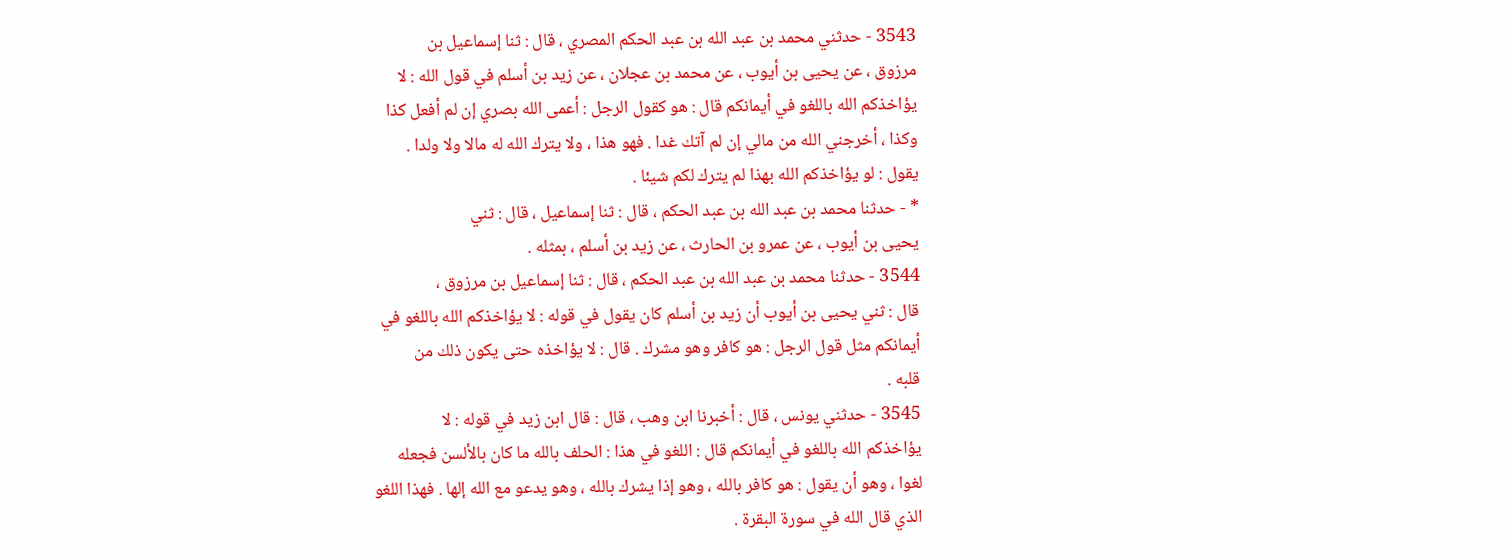3543 - حدثني محمد بن عبد الله بن عبد الحكم المصري ، قال : ثنا إسماعيل بن
مرزوق ، عن يحيى بن أيوب ، عن محمد بن عجلان ، عن زيد بن أسلم في قول الله : لا
يؤاخذكم الله باللغو في أيمانكم قال : هو كقول الرجل : أعمى الله بصري إن لم أفعل كذا
وكذا ، أخرجني الله من مالي إن لم آتك غدا . فهو هذا ، ولا يترك الله له مالا ولا ولدا .
يقول : لو يؤاخذكم الله بهذا لم يترك لكم شيئا .
* - حدثنا محمد بن عبد الله بن عبد الحكم ، قال : ثنا إسماعيل ، قال : ثني
يحيى بن أيوب ، عن عمرو بن الحارث ، عن زيد بن أسلم ، بمثله .
3544 - حدثنا محمد بن عبد الله بن عبد الحكم ، قال : ثنا إسماعيل بن مرزوق ،
قال : ثني يحيى بن أيوب أن زيد بن أسلم كان يقول في قوله : لا يؤاخذكم الله باللغو في
أيمانكم مثل قول الرجل : هو كافر وهو مشرك . قال : لا يؤاخذه حتى يكون ذلك من
قلبه .
3545 - حدثني يونس ، قال : أخبرنا ابن وهب ، قال : قال ابن زيد في قوله : لا
يؤاخذكم الله باللغو في أيمانكم قال : اللغو في هذا : الحلف بالله ما كان بالألسن فجعله
لغوا ، وهو أن يقول : هو كافر بالله ، وهو إذا يشرك بالله ، وهو يدعو مع الله إلها . فهذا اللغو
الذي قال الله في سورة البقرة .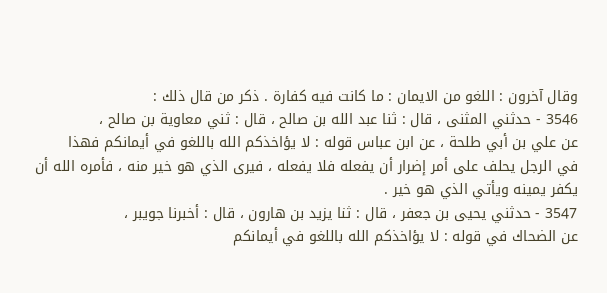وقال آخرون : اللغو من الايمان : ما كانت فيه كفارة . ذكر من قال ذلك :
3546 - حدثني المثنى ، قال : ثنا عبد الله بن صالح ، قال : ثني معاوية بن صالح ،
عن علي بن أبي طلحة ، عن ابن عباس قوله : لا يؤاخذكم الله باللغو في أيمانكم فهذا
في الرجل يحلف على أمر إضرار أن يفعله فلا يفعله ، فيرى الذي هو خير منه ، فأمره الله أن
يكفر يمينه ويأتي الذي هو خير .
3547 - حدثني يحيى بن جعفر ، قال : ثنا يزيد بن هارون ، قال : أخبرنا جويبر ،
عن الضحاك في قوله : لا يؤاخذكم الله باللغو في أيمانكم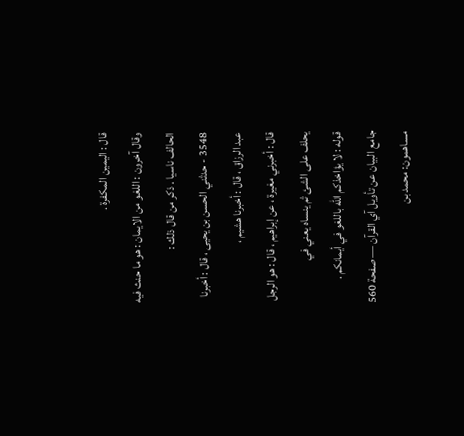قال : اليمين المكفرة .
وقال آخرون : اللغو من الايمان : هو ما حنث فيه الحالف ناسيا . ذكر من قال ذلك :
3548 - حدثني الحسن بن يحيى ، قال : أخبرنا عبد الرزاق ، قال : أخبرنا هشيم ،
قال : أخبرني مغيرة ، عن إبراهيم ، قال : هو الرجل يحلف على الشئ ثم ينساه يعني في
قوله : لا يؤاخذكم الله باللغو في أيمانكم .
جامع البيان عن تأويل آي القرآن — صفحة 560
مساهمون: محمد بن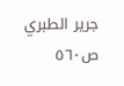جرير الطبري
ص٥٦٠